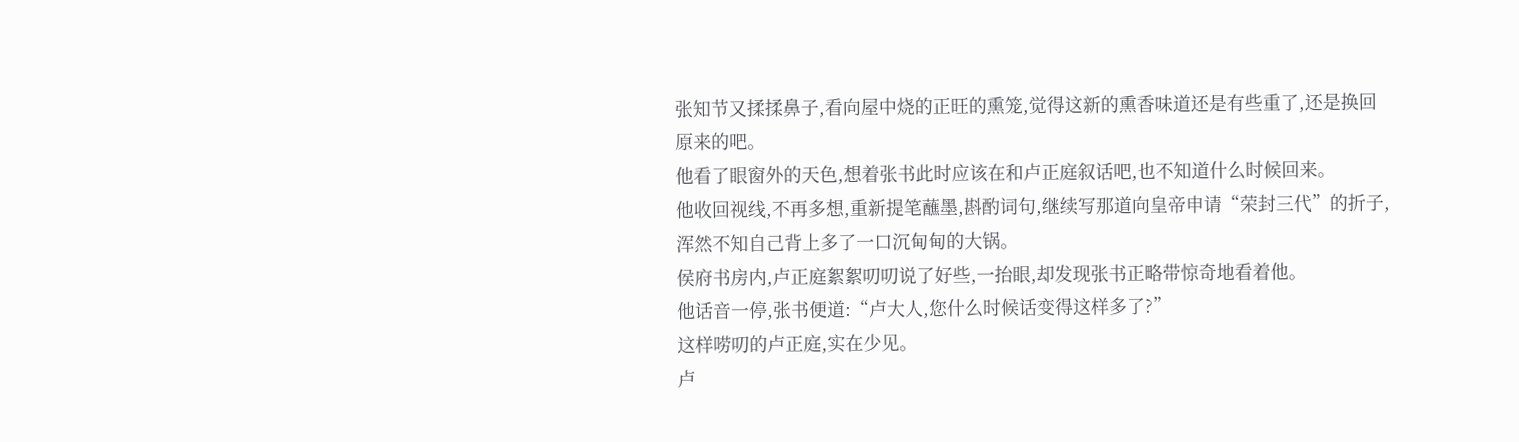张知节又揉揉鼻子,看向屋中烧的正旺的熏笼,觉得这新的熏香味道还是有些重了,还是换回原来的吧。
他看了眼窗外的天色,想着张书此时应该在和卢正庭叙话吧,也不知道什么时候回来。
他收回视线,不再多想,重新提笔蘸墨,斟酌词句,继续写那道向皇帝申请“荣封三代”的折子,浑然不知自己背上多了一口沉甸甸的大锅。
侯府书房内,卢正庭絮絮叨叨说了好些,一抬眼,却发现张书正略带惊奇地看着他。
他话音一停,张书便道:“卢大人,您什么时候话变得这样多了?”
这样唠叨的卢正庭,实在少见。
卢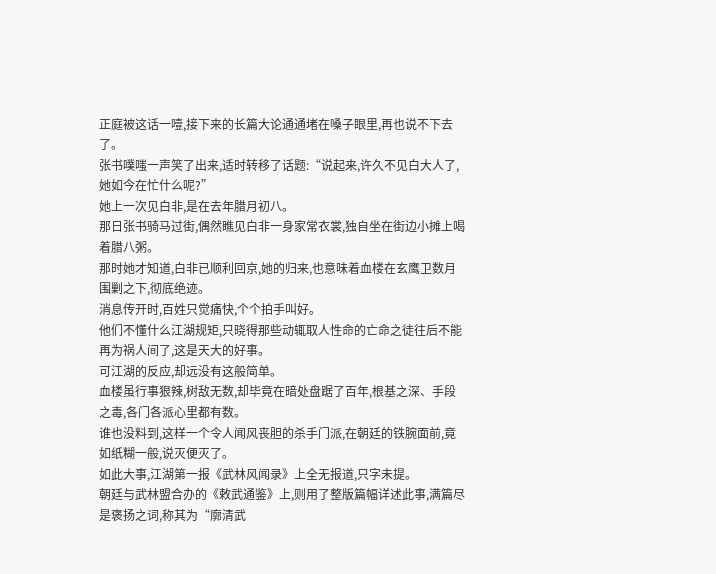正庭被这话一噎,接下来的长篇大论通通堵在嗓子眼里,再也说不下去了。
张书噗嗤一声笑了出来,适时转移了话题:“说起来,许久不见白大人了,她如今在忙什么呢?”
她上一次见白非,是在去年腊月初八。
那日张书骑马过街,偶然瞧见白非一身家常衣裳,独自坐在街边小摊上喝着腊八粥。
那时她才知道,白非已顺利回京,她的归来,也意味着血楼在玄鹰卫数月围剿之下,彻底绝迹。
消息传开时,百姓只觉痛快,个个拍手叫好。
他们不懂什么江湖规矩,只晓得那些动辄取人性命的亡命之徒往后不能再为祸人间了,这是天大的好事。
可江湖的反应,却远没有这般简单。
血楼虽行事狠辣,树敌无数,却毕竟在暗处盘踞了百年,根基之深、手段之毒,各门各派心里都有数。
谁也没料到,这样一个令人闻风丧胆的杀手门派,在朝廷的铁腕面前,竟如纸糊一般,说灭便灭了。
如此大事,江湖第一报《武林风闻录》上全无报道,只字未提。
朝廷与武林盟合办的《敕武通鉴》上,则用了整版篇幅详述此事,满篇尽是褒扬之词,称其为“廓清武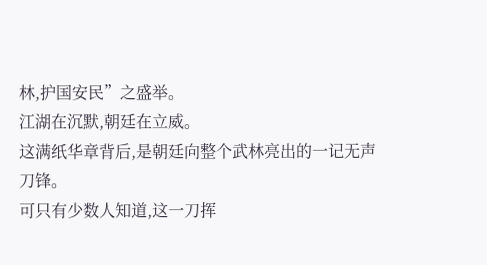林,护国安民”之盛举。
江湖在沉默,朝廷在立威。
这满纸华章背后,是朝廷向整个武林亮出的一记无声刀锋。
可只有少数人知道,这一刀挥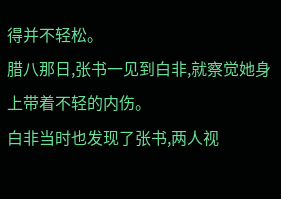得并不轻松。
腊八那日,张书一见到白非,就察觉她身上带着不轻的内伤。
白非当时也发现了张书,两人视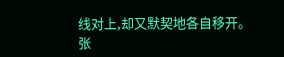线对上,却又默契地各自移开。
张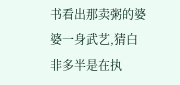书看出那卖粥的婆婆一身武艺,猜白非多半是在执